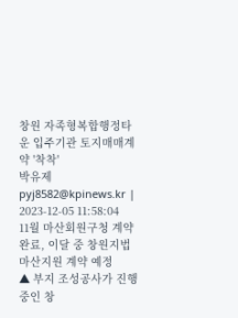창원 자족형복합행정타운 입주기관 토지매매계약 '착착'
박유제
pyj8582@kpinews.kr | 2023-12-05 11:58:04
11월 마산회원구청 계약 완료, 이달 중 창원지법 마산지원 계약 예정
▲ 부지 조성공사가 진행중인 창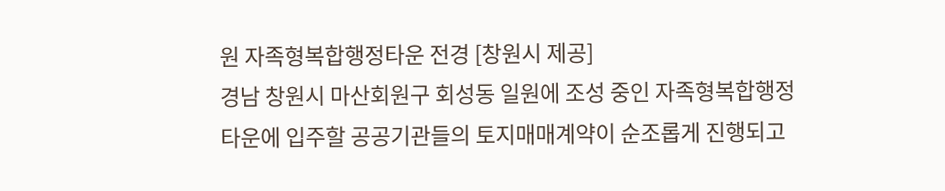원 자족형복합행정타운 전경 [창원시 제공]
경남 창원시 마산회원구 회성동 일원에 조성 중인 자족형복합행정타운에 입주할 공공기관들의 토지매매계약이 순조롭게 진행되고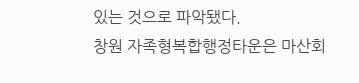있는 것으로 파악됐다.
창원 자족형복합행정타운은 마산회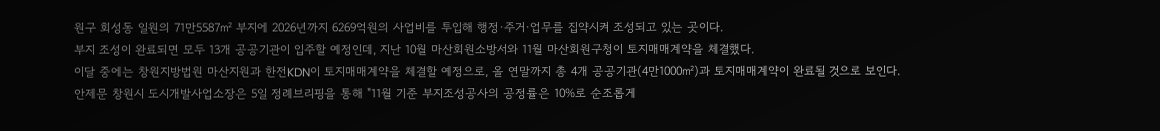원구 회성동 일원의 71만5587㎡ 부지에 2026년까지 6269억원의 사업비를 투입해 행정·주거·업무를 집약시켜 조성되고 있는 곳이다.
부지 조성이 완료되면 모두 13개 공공기관이 입주할 예정인데, 지난 10월 마산회원소방서와 11월 마산회원구청이 토지매매계약을 체결했다.
이달 중에는 창원지방법원 마산지원과 한전KDN이 토지매매계약을 체결할 예정으로, 올 연말까지 총 4개 공공기관(4만1000㎡)과 토지매매계약이 완료될 것으로 보인다.
안제문 창원시 도시개발사업소장은 5일 정례브리핑을 통해 "11월 기준 부지조성공사의 공정률은 10%로 순조롭게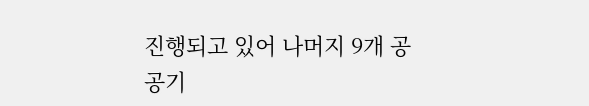진행되고 있어 나머지 9개 공공기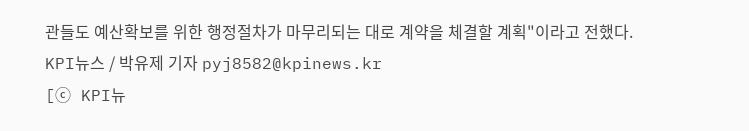관들도 예산확보를 위한 행정절차가 마무리되는 대로 계약을 체결할 계획"이라고 전했다.
KPI뉴스 / 박유제 기자 pyj8582@kpinews.kr
[ⓒ KPI뉴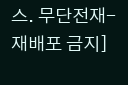스. 무단전재-재배포 금지]